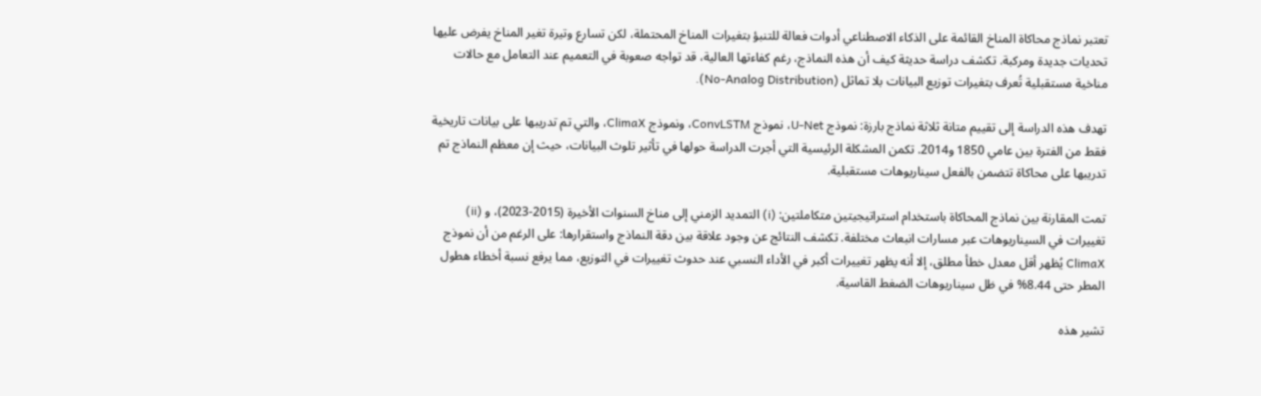تعتبر نماذج محاكاة المناخ القائمة على الذكاء الاصطناعي أدوات فعالة للتنبؤ بتغيرات المناخ المحتملة، لكن تسارع وتيرة تغير المناخ يفرض عليها تحديات جديدة ومركبة. تكشف دراسة حديثة كيف أن هذه النماذج، رغم كفاءتها العالية، قد تواجه صعوبة في التعميم عند التعامل مع حالات مناخية مستقبلية تُعرف بتغيرات توزيع البيانات بلا تماثل (No-Analog Distribution).

تهدف هذه الدراسة إلى تقييم متانة ثلاثة نماذج بارزة: نموذج U-Net، نموذج ConvLSTM، ونموذج ClimaX، والتي تم تدريبها على بيانات تاريخية فقط من الفترة بين عامي 1850 و2014. تكمن المشكلة الرئيسية التي أجرت الدراسة حولها في تأثير تلوث البيانات، حيث إن معظم النماذج تم تدريبها على محاكاة تتضمن بالفعل سيناريوهات مستقبلية.

تمت المقارنة بين نماذج المحاكاة باستخدام استراتيجيتين متكاملتين: (i) التمديد الزمني إلى مناخ السنوات الأخيرة (2015-2023)، و (ii) تغييرات في السيناريوهات عبر مسارات انبعاث مختلفة. تكشف النتائج عن وجود علاقة بين دقة النماذج واستقرارها: على الرغم من أن نموذج ClimaX يُظهر أقل معدل خطأ مطلق، إلا أنه يظهر تغييرات أكبر في الأداء النسبي عند حدوث تغييرات في التوزيع، مما يرفع نسبة أخطاء هطول المطر حتى 8.44% في ظل سيناريوهات الضغط القاسية.

تشير هذه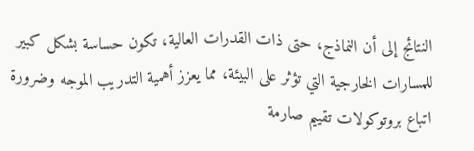النتائج إلى أن النماذج، حتى ذات القدرات العالية، تكون حساسة بشكل كبير للمسارات الخارجية التي تؤثر على البيئة، مما يعزز أهمية التدريب الموجه وضرورة اتباع بروتوكولات تقييم صارمة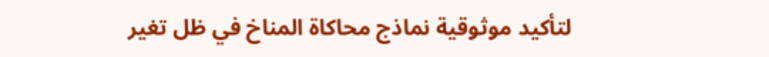لتأكيد موثوقية نماذج محاكاة المناخ في ظل تغير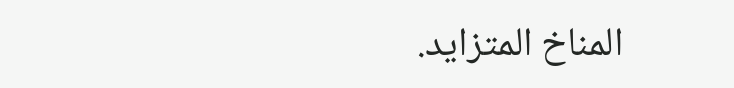المناخ المتزايد.